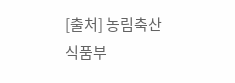[출처] 농림축산식품부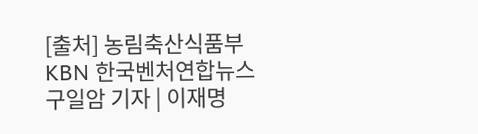[출처] 농림축산식품부
KBN 한국벤처연합뉴스 구일암 기자 | 이재명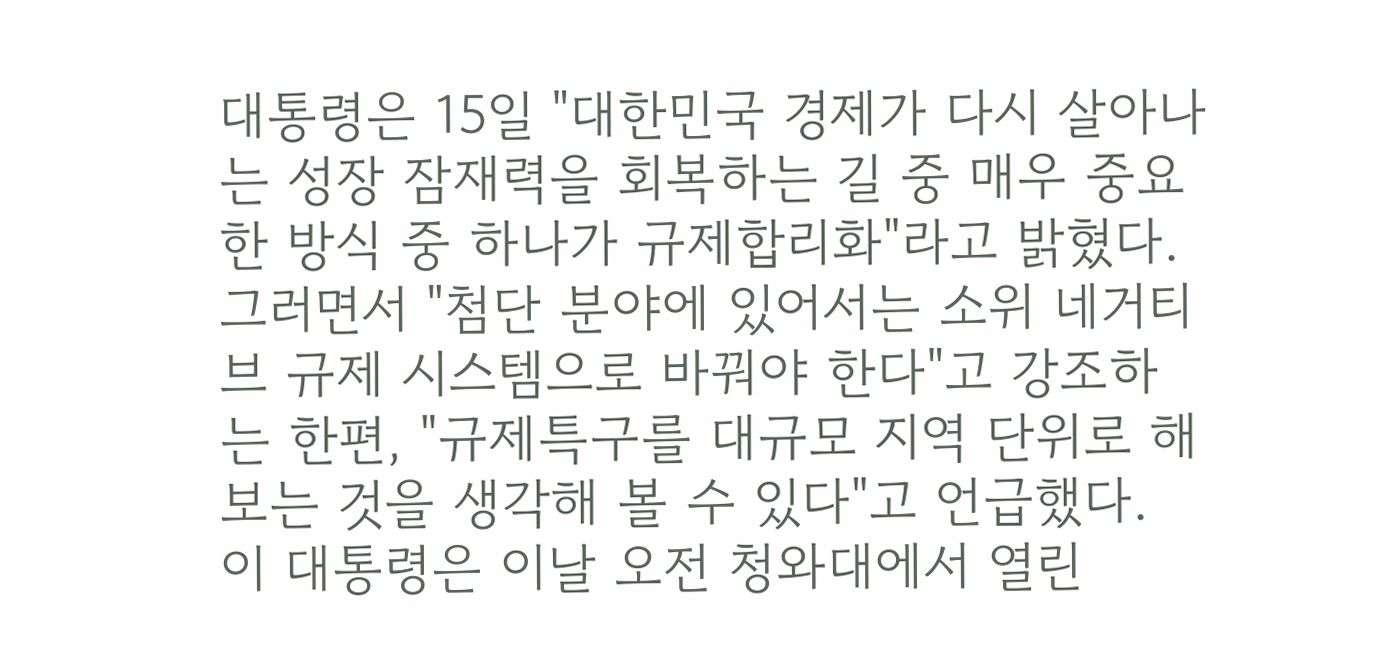대통령은 15일 "대한민국 경제가 다시 살아나는 성장 잠재력을 회복하는 길 중 매우 중요한 방식 중 하나가 규제합리화"라고 밝혔다. 그러면서 "첨단 분야에 있어서는 소위 네거티브 규제 시스템으로 바꿔야 한다"고 강조하는 한편, "규제특구를 대규모 지역 단위로 해보는 것을 생각해 볼 수 있다"고 언급했다. 이 대통령은 이날 오전 청와대에서 열린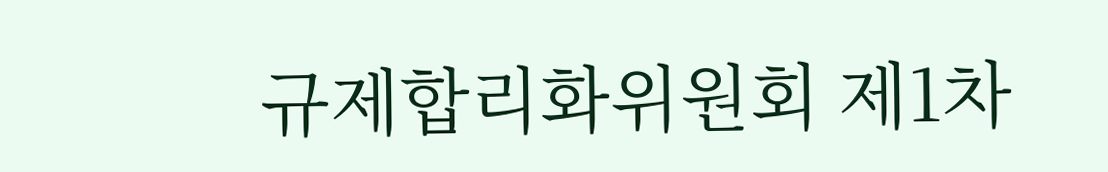규제합리화위원회 제1차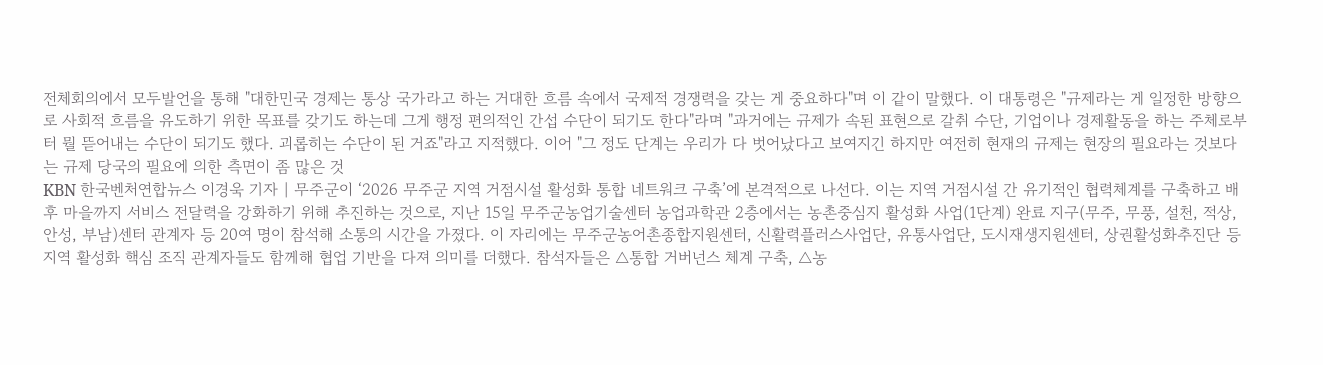전체회의에서 모두발언을 통해 "대한민국 경제는 통상 국가라고 하는 거대한 흐름 속에서 국제적 경쟁력을 갖는 게 중요하다"며 이 같이 말했다. 이 대통령은 "규제라는 게 일정한 방향으로 사회적 흐름을 유도하기 위한 목표를 갖기도 하는데 그게 행정 편의적인 간섭 수단이 되기도 한다"라며 "과거에는 규제가 속된 표현으로 갈취 수단, 기업이나 경제활동을 하는 주체로부터 뭘 뜯어내는 수단이 되기도 했다. 괴롭히는 수단이 된 거죠"라고 지적했다. 이어 "그 정도 단계는 우리가 다 벗어났다고 보여지긴 하지만 여전히 현재의 규제는 현장의 필요라는 것보다는 규제 당국의 필요에 의한 측면이 좀 많은 것
KBN 한국벤처연합뉴스 이경욱 기자 | 무주군이 ‘2026 무주군 지역 거점시설 활성화 통합 네트워크 구축’에 본격적으로 나선다. 이는 지역 거점시설 간 유기적인 협력체계를 구축하고 배후 마을까지 서비스 전달력을 강화하기 위해 추진하는 것으로, 지난 15일 무주군농업기술센터 농업과학관 2층에서는 농촌중심지 활성화 사업(1단계) 완료 지구(무주, 무풍, 설천, 적상, 안성, 부남)센터 관계자 등 20여 명이 참석해 소통의 시간을 가졌다. 이 자리에는 무주군농어촌종합지원센터, 신활력플러스사업단, 유통사업단, 도시재생지원센터, 상권활성화추진단 등 지역 활성화 핵심 조직 관계자들도 함께해 협업 기반을 다져 의미를 더했다. 참석자들은 △통합 거버넌스 체계 구축, △농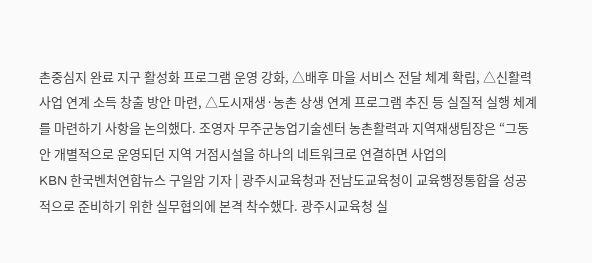촌중심지 완료 지구 활성화 프로그램 운영 강화, △배후 마을 서비스 전달 체계 확립, △신활력 사업 연계 소득 창출 방안 마련, △도시재생·농촌 상생 연계 프로그램 추진 등 실질적 실행 체계를 마련하기 사항을 논의했다. 조영자 무주군농업기술센터 농촌활력과 지역재생팀장은 “그동안 개별적으로 운영되던 지역 거점시설을 하나의 네트워크로 연결하면 사업의
KBN 한국벤처연합뉴스 구일암 기자 | 광주시교육청과 전남도교육청이 교육행정통합을 성공적으로 준비하기 위한 실무협의에 본격 착수했다. 광주시교육청 실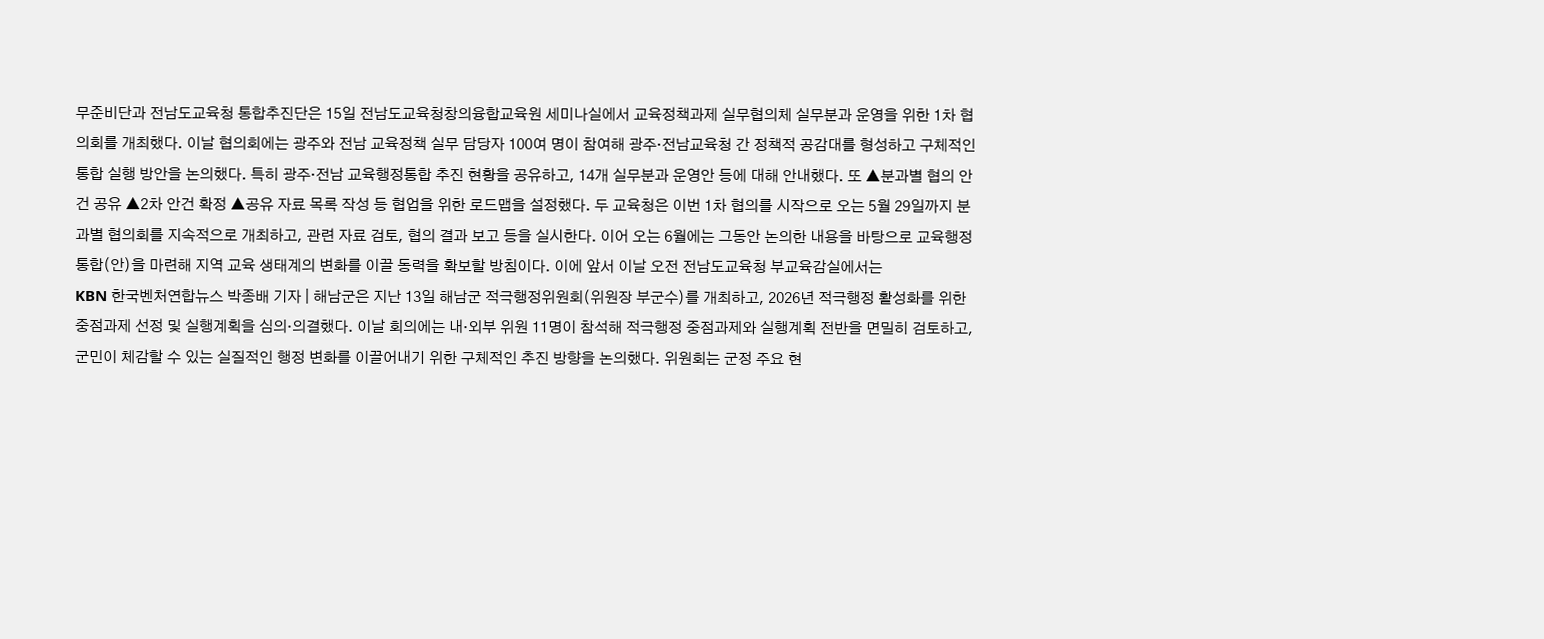무준비단과 전남도교육청 통합추진단은 15일 전남도교육청창의융합교육원 세미나실에서 교육정책과제 실무협의체 실무분과 운영을 위한 1차 협의회를 개최했다. 이날 협의회에는 광주와 전남 교육정책 실무 담당자 100여 명이 참여해 광주·전남교육청 간 정책적 공감대를 형성하고 구체적인 통합 실행 방안을 논의했다. 특히 광주·전남 교육행정통합 추진 현황을 공유하고, 14개 실무분과 운영안 등에 대해 안내했다. 또 ▲분과별 협의 안건 공유 ▲2차 안건 확정 ▲공유 자료 목록 작성 등 협업을 위한 로드맵을 설정했다. 두 교육청은 이번 1차 협의를 시작으로 오는 5월 29일까지 분과별 협의회를 지속적으로 개최하고, 관련 자료 검토, 협의 결과 보고 등을 실시한다. 이어 오는 6월에는 그동안 논의한 내용을 바탕으로 교육행정 통합(안)을 마련해 지역 교육 생태계의 변화를 이끌 동력을 확보할 방침이다. 이에 앞서 이날 오전 전남도교육청 부교육감실에서는
KBN 한국벤처연합뉴스 박종배 기자 | 해남군은 지난 13일 해남군 적극행정위원회(위원장 부군수)를 개최하고, 2026년 적극행정 활성화를 위한 중점과제 선정 및 실행계획을 심의·의결했다. 이날 회의에는 내·외부 위원 11명이 참석해 적극행정 중점과제와 실행계획 전반을 면밀히 검토하고, 군민이 체감할 수 있는 실질적인 행정 변화를 이끌어내기 위한 구체적인 추진 방향을 논의했다. 위원회는 군정 주요 현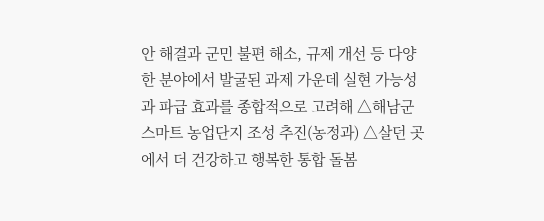안 해결과 군민 불편 해소, 규제 개선 등 다양한 분야에서 발굴된 과제 가운데 실현 가능성과 파급 효과를 종합적으로 고려해 △해남군 스마트 농업단지 조성 추진(농정과) △살던 곳에서 더 건강하고 행복한 통합 돌봄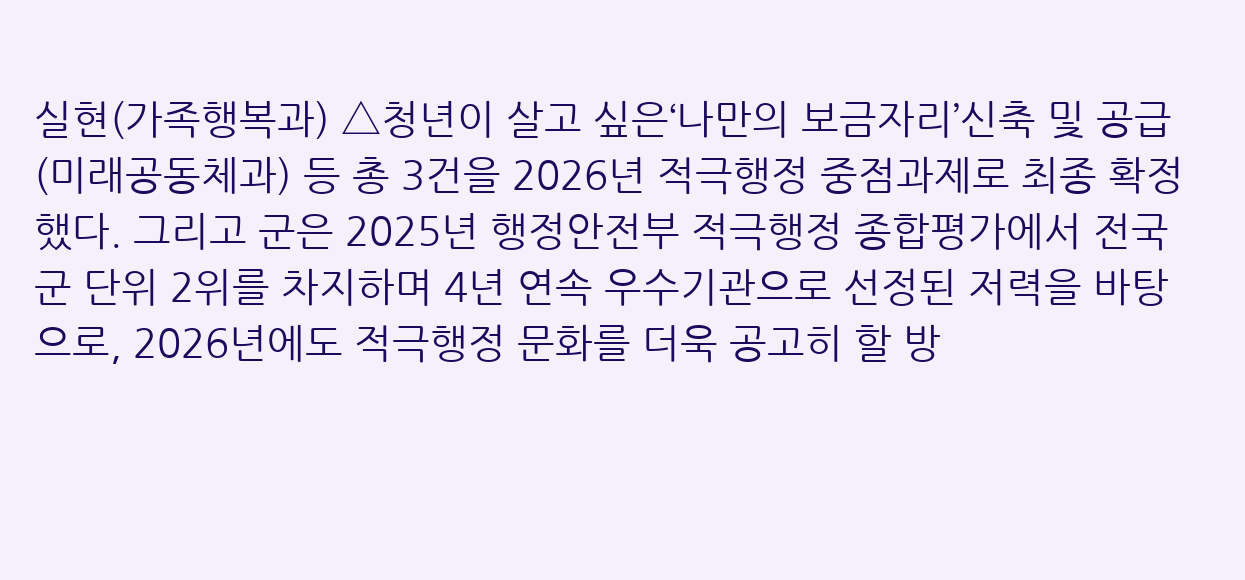실현(가족행복과) △청년이 살고 싶은‘나만의 보금자리’신축 및 공급(미래공동체과) 등 총 3건을 2026년 적극행정 중점과제로 최종 확정했다. 그리고 군은 2025년 행정안전부 적극행정 종합평가에서 전국 군 단위 2위를 차지하며 4년 연속 우수기관으로 선정된 저력을 바탕으로, 2026년에도 적극행정 문화를 더욱 공고히 할 방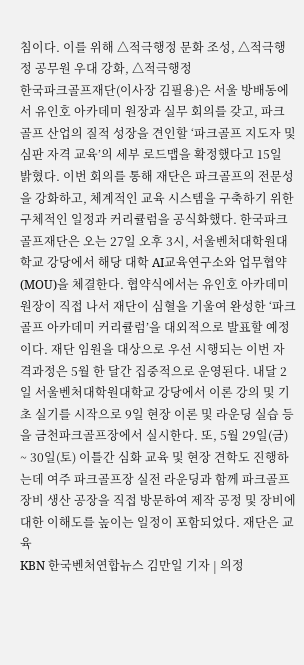침이다. 이를 위해 △적극행정 문화 조성, △적극행정 공무원 우대 강화, △적극행정
한국파크골프재단(이사장 김필용)은 서울 방배동에서 유인호 아카데미 원장과 실무 회의를 갖고, 파크골프 산업의 질적 성장을 견인할 ‘파크골프 지도자 및 심판 자격 교육’의 세부 로드맵을 확정했다고 15일 밝혔다. 이번 회의를 통해 재단은 파크골프의 전문성을 강화하고, 체계적인 교육 시스템을 구축하기 위한 구체적인 일정과 커리큘럼을 공식화했다. 한국파크골프재단은 오는 27일 오후 3시, 서울벤처대학원대학교 강당에서 해당 대학 AI교육연구소와 업무협약(MOU)을 체결한다. 협약식에서는 유인호 아카데미 원장이 직접 나서 재단이 심혈을 기울여 완성한 ‘파크골프 아카데미 커리큘럼’을 대외적으로 발표할 예정이다. 재단 임원을 대상으로 우선 시행되는 이번 자격과정은 5월 한 달간 집중적으로 운영된다. 내달 2일 서울벤처대학원대학교 강당에서 이론 강의 및 기초 실기를 시작으로 9일 현장 이론 및 라운딩 실습 등을 금천파크골프장에서 실시한다. 또, 5월 29일(금) ~ 30일(토) 이틀간 심화 교육 및 현장 견학도 진행하는데 여주 파크골프장 실전 라운딩과 함께 파크골프 장비 생산 공장을 직접 방문하여 제작 공정 및 장비에 대한 이해도를 높이는 일정이 포함되었다. 재단은 교육
KBN 한국벤처연합뉴스 김만일 기자 | 의정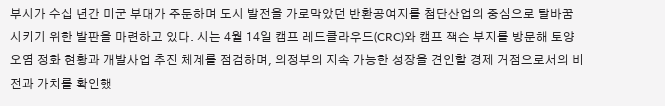부시가 수십 년간 미군 부대가 주둔하며 도시 발전을 가로막았던 반환공여지를 첨단산업의 중심으로 탈바꿈시키기 위한 발판을 마련하고 있다. 시는 4월 14일 캠프 레드클라우드(CRC)와 캠프 잭슨 부지를 방문해 토양오염 정화 현황과 개발사업 추진 체계를 점검하며, 의정부의 지속 가능한 성장을 견인할 경제 거점으로서의 비전과 가치를 확인했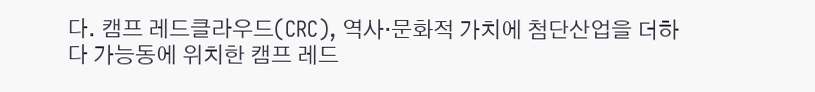다. 캠프 레드클라우드(CRC), 역사‧문화적 가치에 첨단산업을 더하다 가능동에 위치한 캠프 레드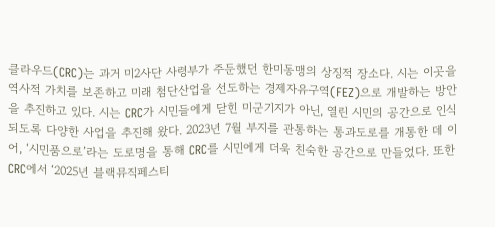클라우드(CRC)는 과거 미2사단 사령부가 주둔했던 한미동맹의 상징적 장소다. 시는 이곳을 역사적 가치를 보존하고 미래 첨단산업을 선도하는 경제자유구역(FEZ)으로 개발하는 방안을 추진하고 있다. 시는 CRC가 시민들에게 닫힌 미군기지가 아닌, 열린 시민의 공간으로 인식되도록 다양한 사업을 추진해 왔다. 2023년 7월 부지를 관통하는 통과도로를 개통한 데 이어, ‘시민품으로’라는 도로명을 통해 CRC를 시민에게 더욱 친숙한 공간으로 만들었다. 또한 CRC에서 ‘2025년 블랙뮤직페스티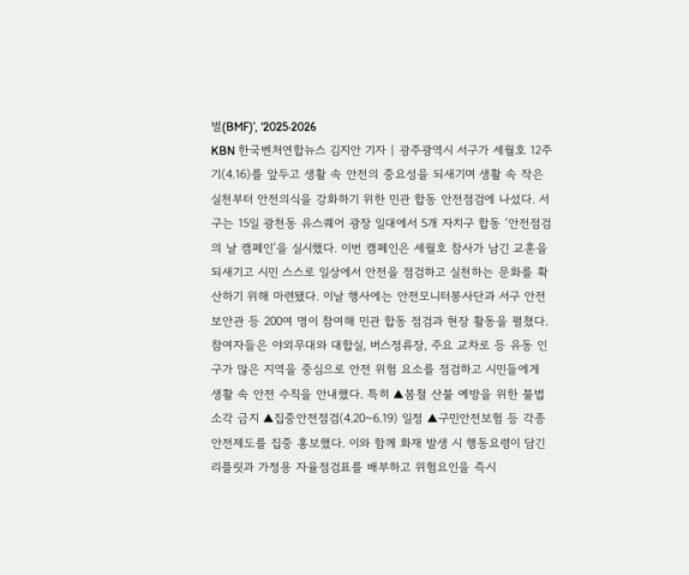벌(BMF)’, ‘2025‧2026
KBN 한국벤처연합뉴스 김지안 기자 | 광주광역시 서구가 세월호 12주기(4.16)를 앞두고 생활 속 안전의 중요성을 되새기며 생활 속 작은 실천부터 안전의식을 강화하기 위한 민관 합동 안전점검에 나섰다. 서구는 15일 광천동 유스퀘어 광장 일대에서 5개 자치구 합동 ‘안전점검의 날 캠페인’을 실시했다. 이번 캠페인은 세월호 참사가 남긴 교훈을 되새기고 시민 스스로 일상에서 안전을 점검하고 실천하는 문화를 확산하기 위해 마련됐다. 이날 행사에는 안전모니터봉사단과 서구 안전보안관 등 200여 명이 참여해 민관 합동 점검과 현장 활동을 펼쳤다. 참여자들은 야외무대와 대합실, 버스정류장, 주요 교차로 등 유동 인구가 많은 지역을 중심으로 안전 위험 요소를 점검하고 시민들에게 생활 속 안전 수칙을 안내했다. 특히 ▲봄철 산불 예방을 위한 불법 소각 금지 ▲집중안전점검(4.20~6.19) 일정 ▲구민안전보험 등 각종 안전제도를 집중 홍보했다. 이와 함께 화재 발생 시 행동요령이 담긴 리플릿과 가정용 자율점검표를 배부하고 위험요인을 즉시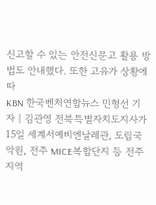신고할 수 있는 안전신문고 활용 방법도 안내했다. 또한 고유가 상황에 따
KBN 한국벤처연합뉴스 민형선 기자 | 김관영 전북특별자치도지사가 15일 세계서예비엔날레관, 도립국악원, 전주 MICE복합단지 등 전주 지역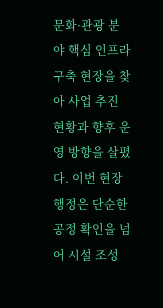문화·관광 분야 핵심 인프라 구축 현장을 찾아 사업 추진 현황과 향후 운영 방향을 살폈다. 이번 현장 행정은 단순한 공정 확인을 넘어 시설 조성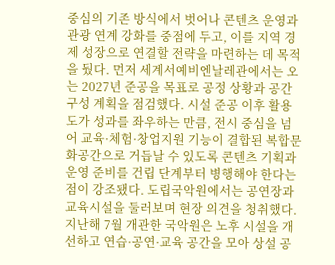중심의 기존 방식에서 벗어나 콘텐츠 운영과 관광 연계 강화를 중점에 두고, 이를 지역 경제 성장으로 연결할 전략을 마련하는 데 목적을 뒀다. 먼저 세계서예비엔날레관에서는 오는 2027년 준공을 목표로 공정 상황과 공간 구성 계획을 점검했다. 시설 준공 이후 활용도가 성과를 좌우하는 만큼, 전시 중심을 넘어 교육·체험·창업지원 기능이 결합된 복합문화공간으로 거듭날 수 있도록 콘텐츠 기획과 운영 준비를 건립 단계부터 병행해야 한다는 점이 강조됐다. 도립국악원에서는 공연장과 교육시설을 둘러보며 현장 의견을 청취했다. 지난해 7월 개관한 국악원은 노후 시설을 개선하고 연습·공연·교육 공간을 모아 상설 공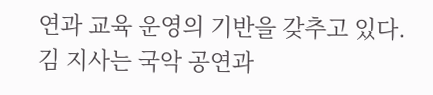연과 교육 운영의 기반을 갖추고 있다. 김 지사는 국악 공연과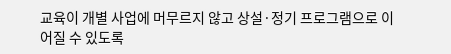교육이 개별 사업에 머무르지 않고 상설·정기 프로그램으로 이어질 수 있도록